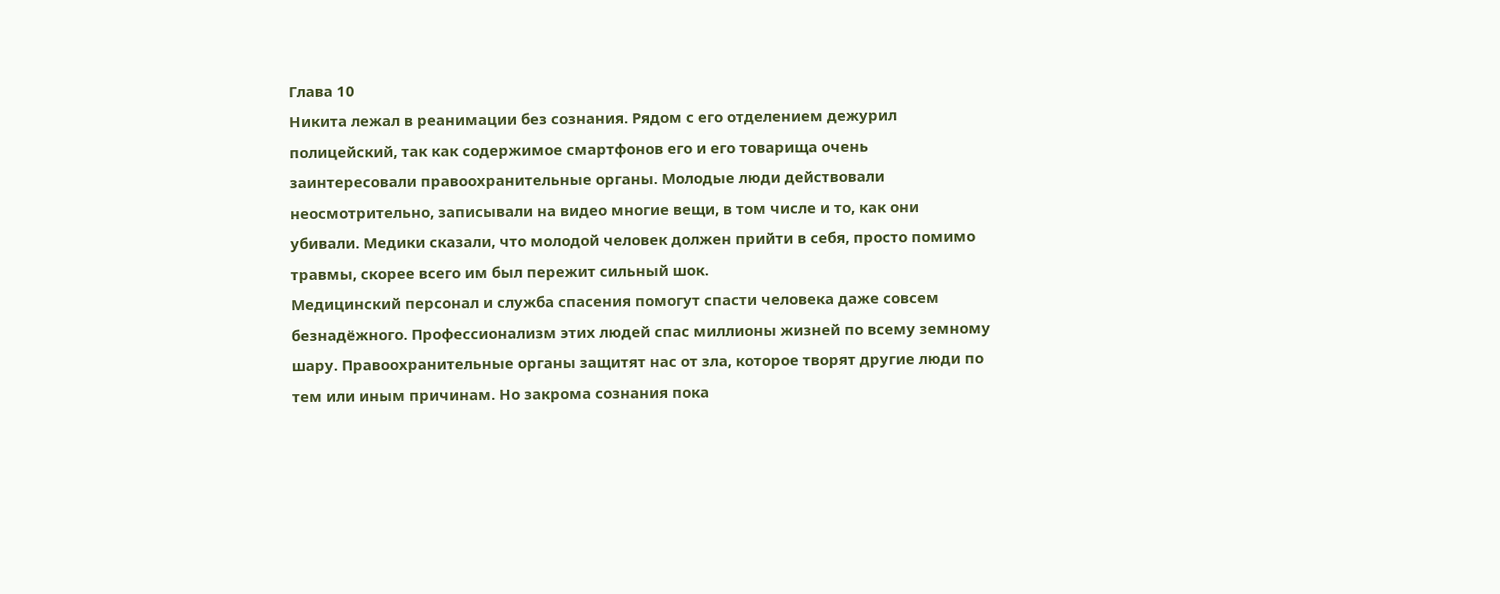Глава 10
Никита лежал в реанимации без сознания. Рядом с его отделением дежурил полицейский, так как содержимое смартфонов его и его товарища очень заинтересовали правоохранительные органы. Молодые люди действовали неосмотрительно, записывали на видео многие вещи, в том числе и то, как они убивали. Медики сказали, что молодой человек должен прийти в себя, просто помимо травмы, скорее всего им был пережит сильный шок.
Медицинский персонал и служба спасения помогут спасти человека даже совсем безнадёжного. Профессионализм этих людей спас миллионы жизней по всему земному шару. Правоохранительные органы защитят нас от зла, которое творят другие люди по тем или иным причинам. Но закрома сознания пока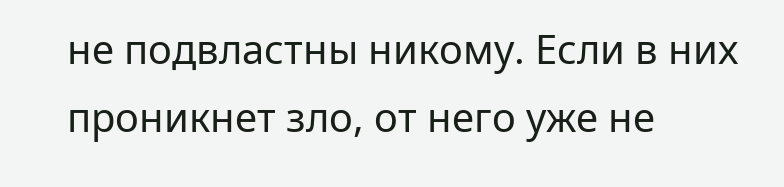не подвластны никому. Если в них проникнет зло, от него уже не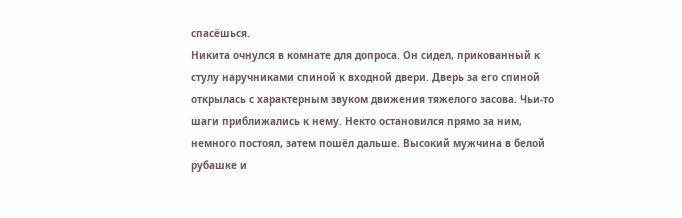спасёшься.
Никита очнулся в комнате для допроса. Он сидел, прикованный к стулу наручниками спиной к входной двери. Дверь за его спиной открылась с характерным звуком движения тяжелого засова. Чьи-то шаги приближались к нему. Некто остановился прямо за ним, немного постоял, затем пошёл дальше. Высокий мужчина в белой рубашке и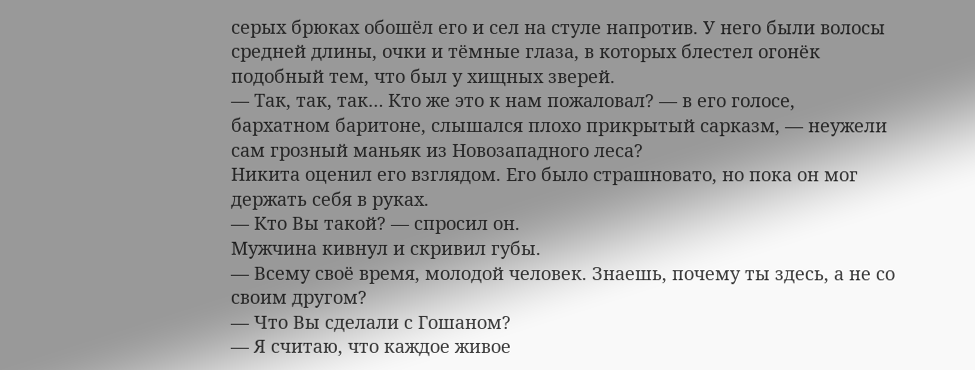серых брюках обошёл его и сел на стуле напротив. У него были волосы средней длины, очки и тёмные глаза, в которых блестел огонёк подобный тем, что был у хищных зверей.
— Так, так, так… Кто же это к нам пожаловал? — в его голосе, бархатном баритоне, слышался плохо прикрытый сарказм, — неужели сам грозный маньяк из Новозападного леса?
Никита оценил его взглядом. Его было страшновато, но пока он мог держать себя в руках.
— Кто Вы такой? — спросил он.
Мужчина кивнул и скривил губы.
— Всему своё время, молодой человек. Знаешь, почему ты здесь, а не со своим другом?
— Что Вы сделали с Гошаном?
— Я считаю, что каждое живое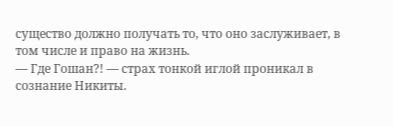существо должно получать то, что оно заслуживает, в том числе и право на жизнь.
— Где Гошан?! — страх тонкой иглой проникал в сознание Никиты.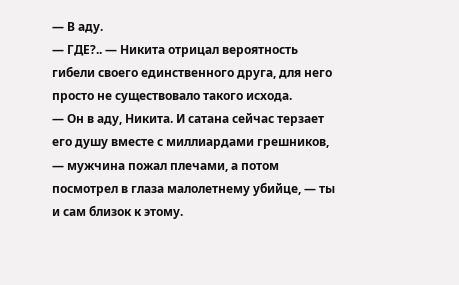— В аду.
— ГДЕ?.. — Никита отрицал вероятность гибели своего единственного друга, для него просто не существовало такого исхода.
— Он в аду, Никита. И сатана сейчас терзает его душу вместе с миллиардами грешников, — мужчина пожал плечами, а потом посмотрел в глаза малолетнему убийце, — ты и сам близок к этому.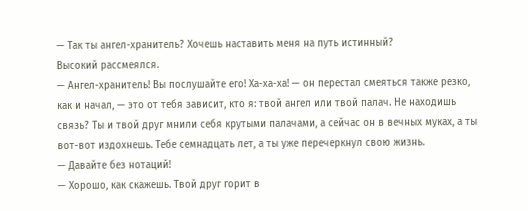— Так ты ангел-хранитель? Хочешь наставить меня на путь истинный?
Высокий рассмеялся.
— Ангел-хранитель! Вы послушайте его! Ха-ха-ха! — он перестал смеяться также резко, как и начал, — это от тебя зависит, кто я: твой ангел или твой палач. Не находишь связь? Ты и твой друг мнили себя крутыми палачами, а сейчас он в вечных муках, а ты вот-вот издохнешь. Тебе семнадцать лет, а ты уже перечеркнул свою жизнь.
— Давайте без нотаций!
— Хорошо, как скажешь. Твой друг горит в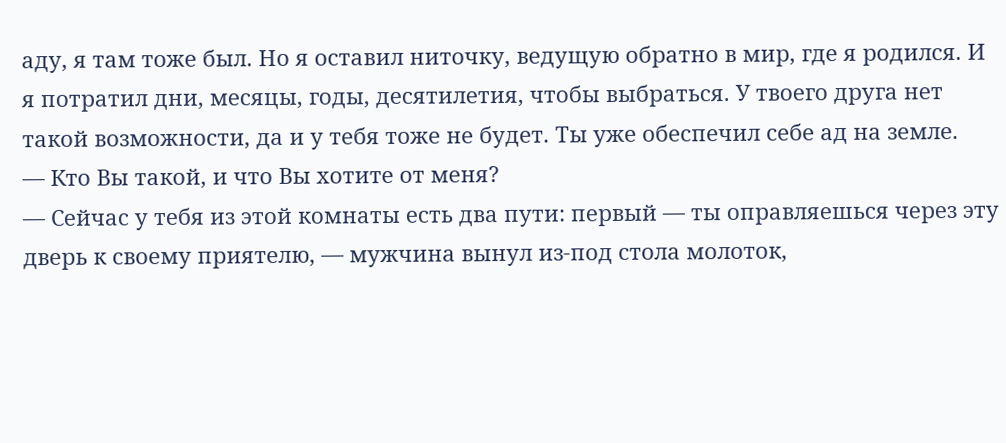аду, я там тоже был. Но я оставил ниточку, ведущую обратно в мир, где я родился. И я потратил дни, месяцы, годы, десятилетия, чтобы выбраться. У твоего друга нет такой возможности, да и у тебя тоже не будет. Ты уже обеспечил себе ад на земле.
— Кто Вы такой, и что Вы хотите от меня?
— Сейчас у тебя из этой комнаты есть два пути: первый — ты оправляешься через эту дверь к своему приятелю, — мужчина вынул из-под стола молоток,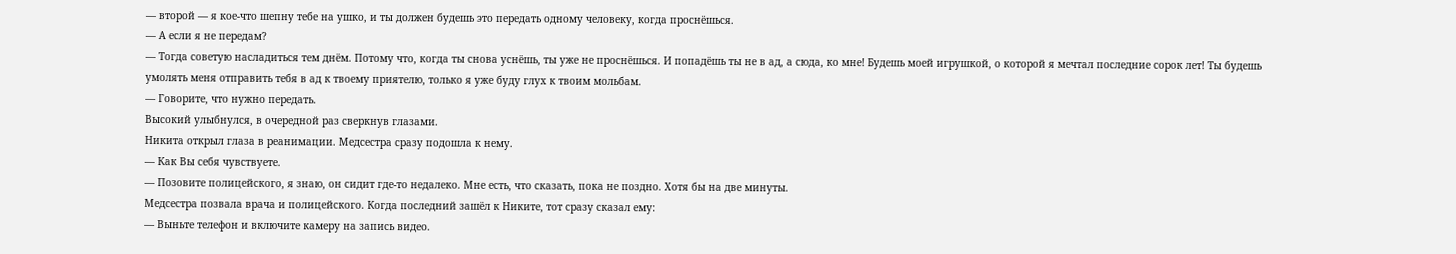— второй — я кое-что шепну тебе на ушко, и ты должен будешь это передать одному человеку, когда проснёшься.
— А если я не передам?
— Тогда советую насладиться тем днём. Потому что, когда ты снова уснёшь, ты уже не проснёшься. И попадёшь ты не в ад, а сюда, ко мне! Будешь моей игрушкой, о которой я мечтал последние сорок лет! Ты будешь умолять меня отправить тебя в ад к твоему приятелю, только я уже буду глух к твоим мольбам.
— Говорите, что нужно передать.
Высокий улыбнулся, в очередной раз сверкнув глазами.
Никита открыл глаза в реанимации. Медсестра сразу подошла к нему.
— Как Вы себя чувствуете.
— Позовите полицейского, я знаю, он сидит где-то недалеко. Мне есть, что сказать, пока не поздно. Хотя бы на две минуты.
Медсестра позвала врача и полицейского. Когда последний зашёл к Никите, тот сразу сказал ему:
— Выньте телефон и включите камеру на запись видео.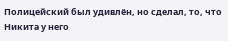Полицейский был удивлён, но сделал, то, что Никита у него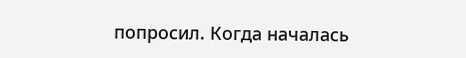попросил. Когда началась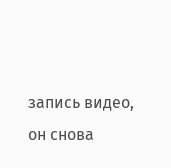запись видео, он снова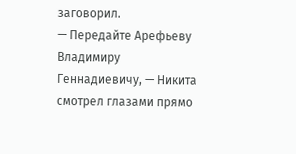заговорил.
— Передайте Арефьеву Владимиру Геннадиевичу, — Никита смотрел глазами прямо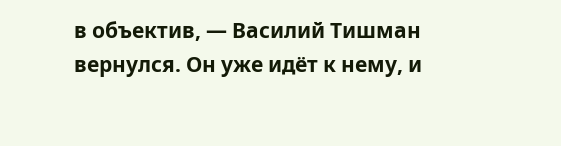в объектив, — Василий Тишман вернулся. Он уже идёт к нему, и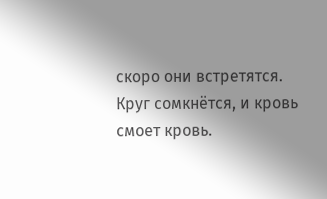скоро они встретятся. Круг сомкнётся, и кровь смоет кровь.